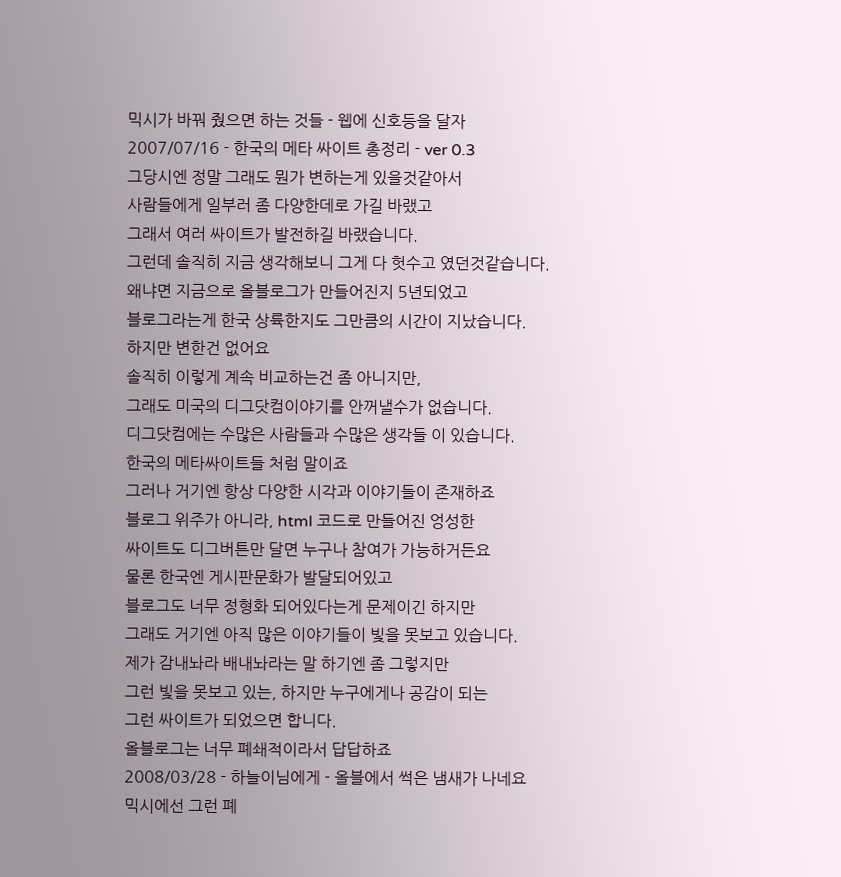믹시가 바꿔 줬으면 하는 것들 - 웹에 신호등을 달자
2007/07/16 - 한국의 메타 싸이트 총정리 - ver 0.3
그당시엔 정말 그래도 뭔가 변하는게 있을것같아서
사람들에게 일부러 좀 다양한데로 가길 바랬고
그래서 여러 싸이트가 발전하길 바랬습니다.
그런데 솔직히 지금 생각해보니 그게 다 헛수고 였던것같습니다.
왜냐면 지금으로 올블로그가 만들어진지 5년되었고
블로그라는게 한국 상륙한지도 그만큼의 시간이 지났습니다.
하지만 변한건 없어요
솔직히 이렇게 계속 비교하는건 좀 아니지만,
그래도 미국의 디그닷컴이야기를 안꺼낼수가 없습니다.
디그닷컴에는 수많은 사람들과 수많은 생각들 이 있습니다.
한국의 메타싸이트들 처럼 말이죠
그러나 거기엔 항상 다양한 시각과 이야기들이 존재하죠
블로그 위주가 아니라, html 코드로 만들어진 엉성한
싸이트도 디그버튼만 달면 누구나 참여가 가능하거든요
물론 한국엔 게시판문화가 발달되어있고
블로그도 너무 정형화 되어있다는게 문제이긴 하지만
그래도 거기엔 아직 많은 이야기들이 빛을 못보고 있습니다.
제가 감내놔라 배내놔라는 말 하기엔 좀 그렇지만
그런 빛을 못보고 있는, 하지만 누구에게나 공감이 되는
그런 싸이트가 되었으면 합니다.
올블로그는 너무 폐쇄적이라서 답답하죠
2008/03/28 - 하늘이님에게 - 올블에서 썩은 냄새가 나네요
믹시에선 그런 폐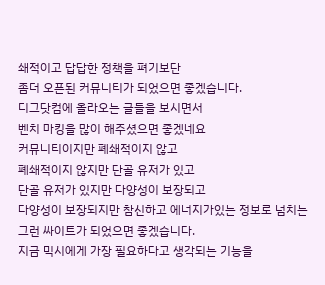쇄적이고 답답한 정책을 펴기보단
좀더 오픈된 커뮤니티가 되었으면 좋겠습니다.
디그닷컴에 올라오는 글들을 보시면서
벤치 마킹을 많이 해주셨으면 좋겠네요
커뮤니티이지만 폐쇄적이지 않고
폐쇄적이지 않지만 단골 유저가 있고
단골 유저가 있지만 다양성이 보장되고
다양성이 보장되지만 참신하고 에너지가있는 정보로 넘치는
그런 싸이트가 되었으면 좋겠습니다.
지금 믹시에게 가장 필요하다고 생각되는 기능을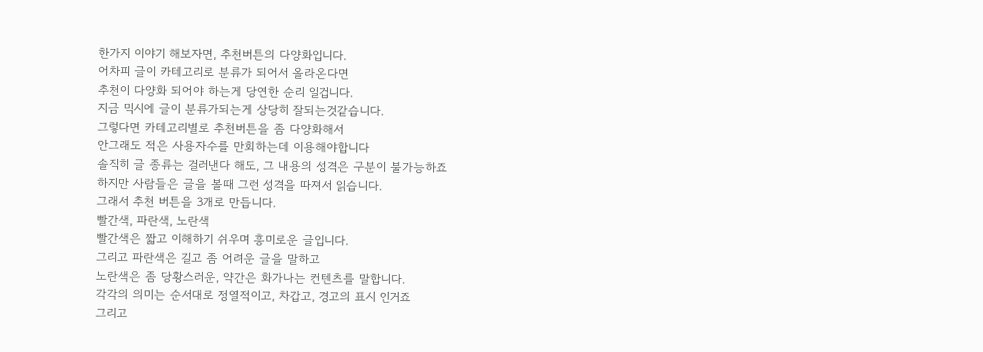한가지 이야기 해보자면, 추천버튼의 다양화입니다.
어차피 글이 카테고리로 분류가 되어서 올라온다면
추천이 다양화 되어야 하는게 당연한 순리 일겁니다.
지금 믹시에 글이 분류가되는게 상당히 잘되는것같습니다.
그렇다면 카테고리별로 추천버튼을 좀 다양화해서
안그래도 적은 사용자수를 만회하는데 이용해야합니다
솔직히 글 종류는 걸러낸다 해도, 그 내용의 성격은 구분이 불가능하죠
하지만 사람들은 글을 볼때 그런 성격을 따져서 읽습니다.
그래서 추천 버튼을 3개로 만듭니다.
빨간색, 파란색, 노란색
빨간색은 짧고 이해하기 쉬우며 흥미로운 글입니다.
그리고 파란색은 길고 좀 어려운 글을 말하고
노란색은 좀 당황스러운, 약간은 화가나는 컨텐츠를 말합니다.
각각의 의미는 순서대로 정열적이고, 차갑고, 경고의 표시 인거죠
그리고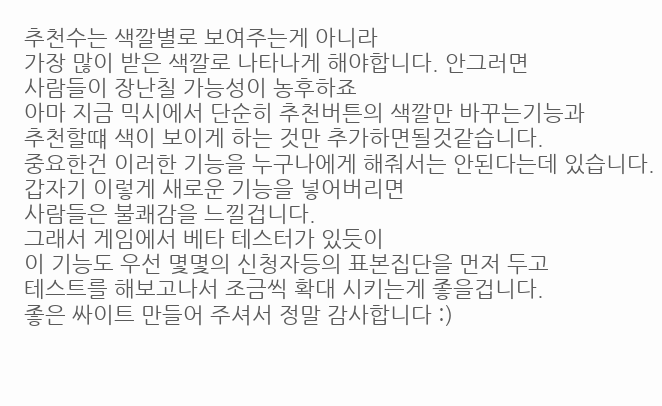추천수는 색깔별로 보여주는게 아니라
가장 많이 받은 색깔로 나타나게 해야합니다. 안그러면
사람들이 장난칠 가능성이 농후하죠
아마 지금 믹시에서 단순히 추천버튼의 색깔만 바꾸는기능과
추천할떄 색이 보이게 하는 것만 추가하면될것같습니다.
중요한건 이러한 기능을 누구나에게 해줘서는 안된다는데 있습니다.
갑자기 이렇게 새로운 기능을 넣어버리면
사람들은 불쾌감을 느낄겁니다.
그래서 게임에서 베타 테스터가 있듯이
이 기능도 우선 몇몇의 신청자등의 표본집단을 먼저 두고
테스트를 해보고나서 조금씩 확대 시키는게 좋을겁니다.
좋은 싸이트 만들어 주셔서 정말 감사합니다 :)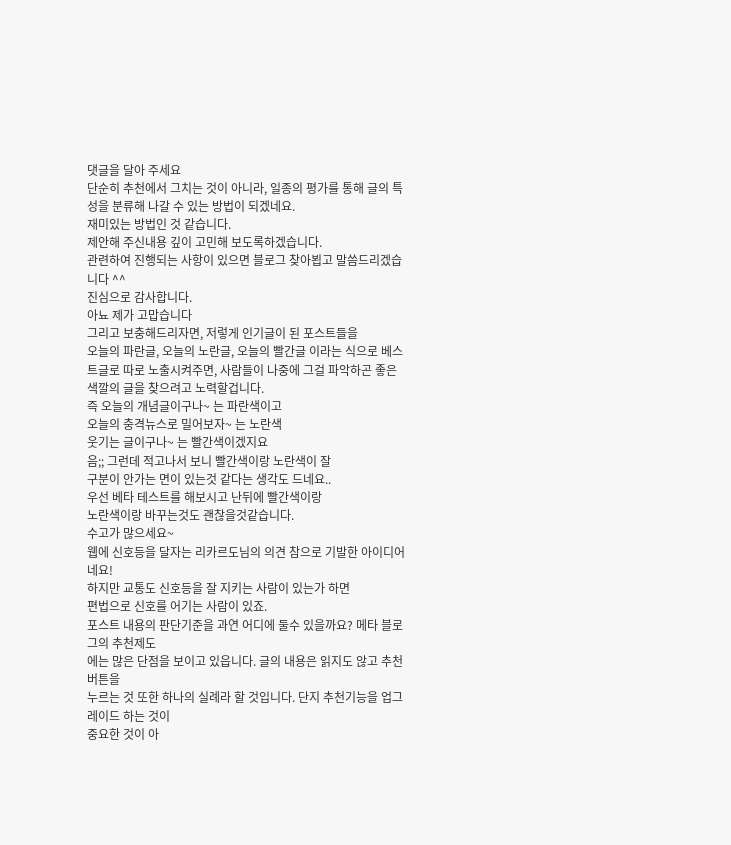댓글을 달아 주세요
단순히 추천에서 그치는 것이 아니라, 일종의 평가를 통해 글의 특성을 분류해 나갈 수 있는 방법이 되겠네요.
재미있는 방법인 것 같습니다.
제안해 주신내용 깊이 고민해 보도록하겠습니다.
관련하여 진행되는 사항이 있으면 블로그 찾아뵙고 말씀드리겠습니다 ^^
진심으로 감사합니다.
아뇨 제가 고맙습니다
그리고 보충해드리자면, 저렇게 인기글이 된 포스트들을
오늘의 파란글, 오늘의 노란글, 오늘의 빨간글 이라는 식으로 베스트글로 따로 노출시켜주면, 사람들이 나중에 그걸 파악하곤 좋은색깔의 글을 찾으려고 노력할겁니다.
즉 오늘의 개념글이구나~ 는 파란색이고
오늘의 충격뉴스로 밀어보자~ 는 노란색
웃기는 글이구나~ 는 빨간색이겠지요
음;; 그런데 적고나서 보니 빨간색이랑 노란색이 잘
구분이 안가는 면이 있는것 같다는 생각도 드네요..
우선 베타 테스트를 해보시고 난뒤에 빨간색이랑
노란색이랑 바꾸는것도 괜찮을것같습니다.
수고가 많으세요~
웹에 신호등을 달자는 리카르도님의 의견 참으로 기발한 아이디어네요!
하지만 교통도 신호등을 잘 지키는 사람이 있는가 하면
편법으로 신호를 어기는 사람이 있죠.
포스트 내용의 판단기준을 과연 어디에 둘수 있을까요? 메타 블로그의 추천제도
에는 많은 단점을 보이고 있읍니다. 글의 내용은 읽지도 않고 추천버튼을
누르는 것 또한 하나의 실례라 할 것입니다. 단지 추천기능을 업그레이드 하는 것이
중요한 것이 아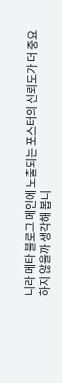니라 메타 블로그 메인에 노출되는 포스터의 신뢰도가 더 중요
하지 않을까 생각해 봅니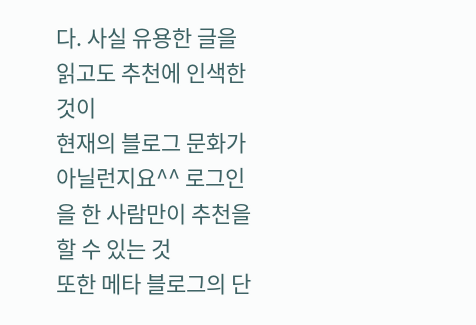다. 사실 유용한 글을 읽고도 추천에 인색한 것이
현재의 블로그 문화가 아닐런지요^^ 로그인을 한 사람만이 추천을 할 수 있는 것
또한 메타 블로그의 단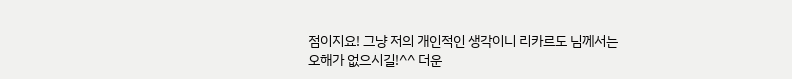점이지요! 그냥 저의 개인적인 생각이니 리카르도 님께서는
오해가 없으시길!^^ 더운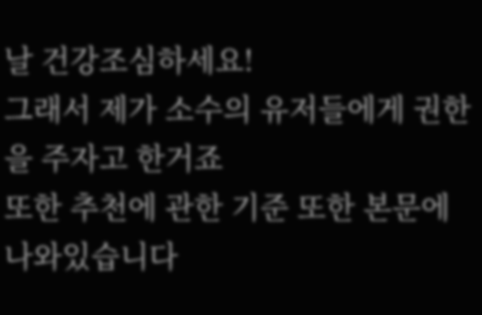날 건강조심하세요!
그래서 제가 소수의 유저들에게 권한을 주자고 한거죠
또한 추천에 관한 기준 또한 본문에 나와있습니다